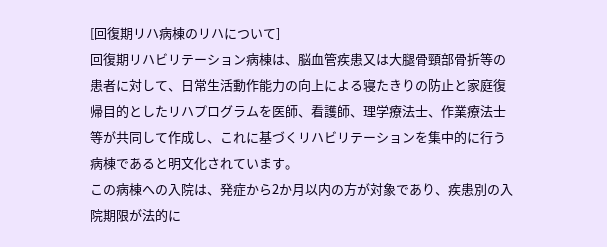[回復期リハ病棟のリハについて]
回復期リハビリテーション病棟は、脳血管疾患又は大腿骨頸部骨折等の患者に対して、日常生活動作能力の向上による寝たきりの防止と家庭復帰目的としたリハプログラムを医師、看護師、理学療法士、作業療法士等が共同して作成し、これに基づくリハビリテーションを集中的に行う病棟であると明文化されています。
この病棟への入院は、発症から2か月以内の方が対象であり、疾患別の入院期限が法的に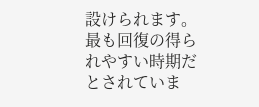設けられます。最も回復の得られやすい時期だとされていま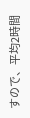すので、平均2時間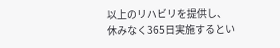以上のリハビリを提供し、休みなく365日実施するとい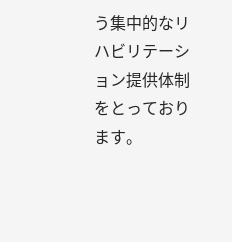う集中的なリハビリテーション提供体制をとっております。